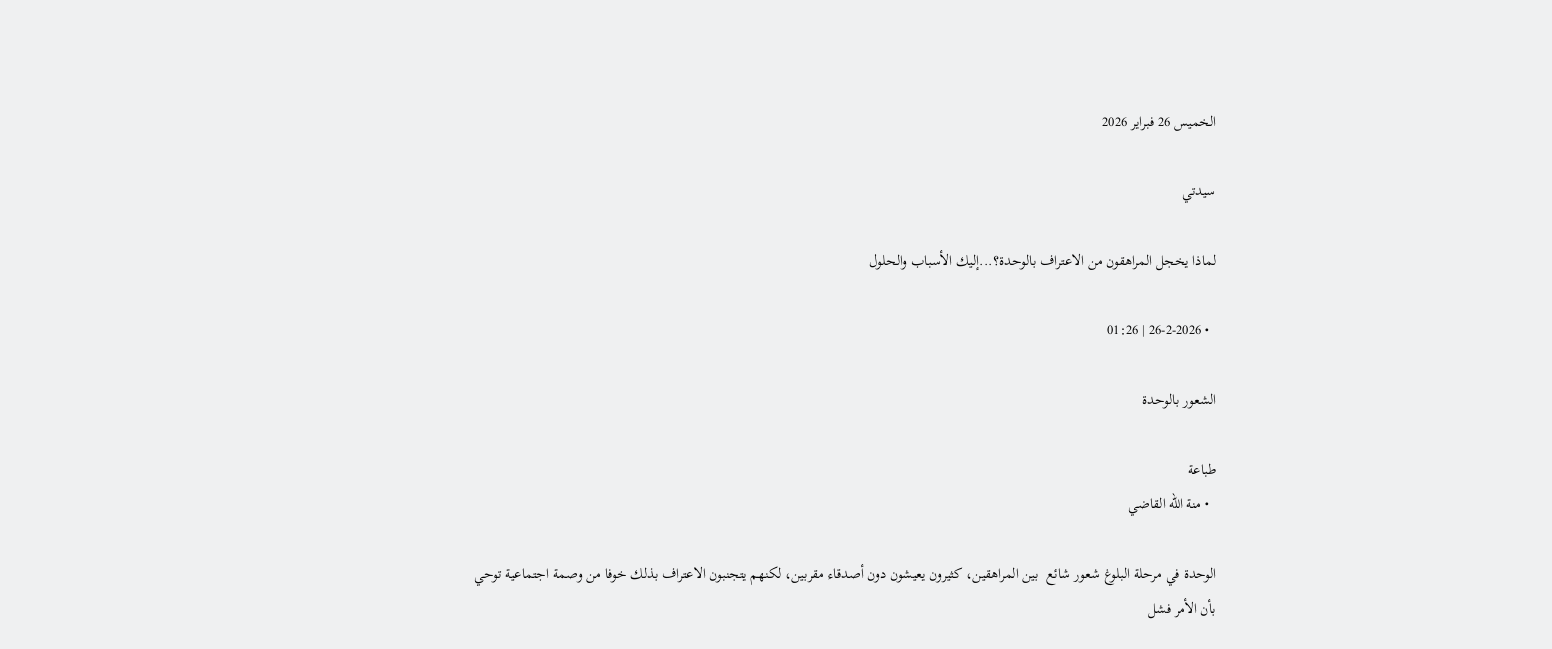الخميس 26 فبراير 2026

سيدتي

لماذا يخجل المراهقون من الاعتراف بالوحدة؟...إليك الأسباب والحلول

  • 26-2-2026 | 01:26

الشعور بالوحدة

طباعة
  • منة الله القاضي

الوحدة في مرحلة البلوغ شعور شائع  بين المراهقين، كثيرون يعيشون دون أصدقاء مقربين، لكنهم يتجنبون الاعتراف بذلك خوفا من وصمة اجتماعية توحي بأن الأمر فشل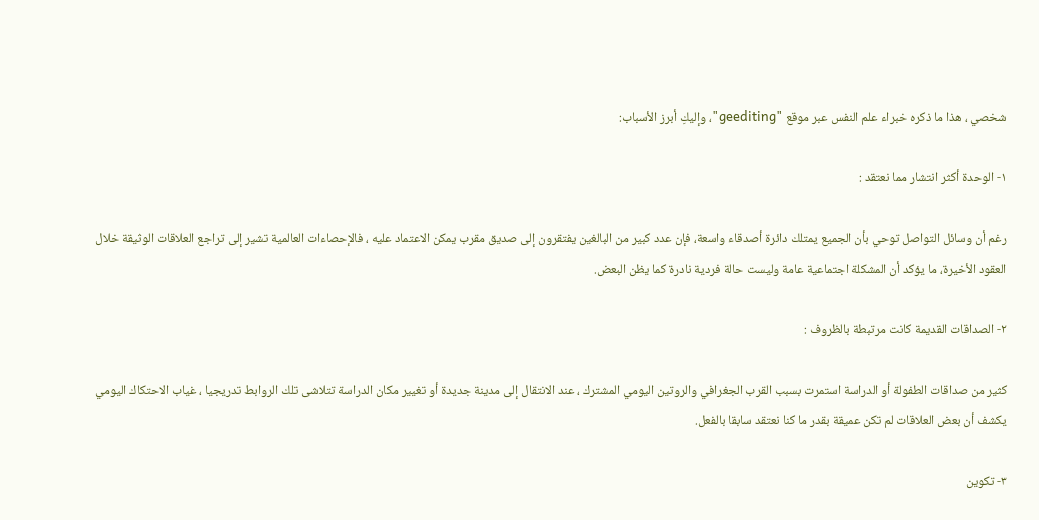شخصي ، هذا ما ذكره خبراء علم النفس عبر موقع "geediting"، وإليكِ أبرز الأسباب:

١- الوحدة أكثر انتشار مما نعتقد :

رغم أن وسائل التواصل توحي بأن الجميع يمتلك دائرة أصدقاء واسعة، فإن عدد كبير من البالغين يفتقرون إلى صديق مقرب يمكن الاعتماد عليه ، فالإحصاءات العالمية تشير إلى تراجع العلاقات الوثيقة خلال العقود الأخيرة، ما يؤكد أن المشكلة اجتماعية عامة وليست حالة فردية نادرة كما يظن البعض.

٢- الصداقات القديمة كانت مرتبطة بالظروف :

كثير من صداقات الطفولة أو الدراسة استمرت بسبب القرب الجغرافي والروتين اليومي المشترك ، عند الانتقال إلى مدينة جديدة أو تغيير مكان الدراسة تتلاشى تلك الروابط تدريجيا ، غياب الاحتكاك اليومي يكشف أن بعض العلاقات لم تكن عميقة بقدر ما كنا نعتقد سابقا بالفعل.

٣- تكوين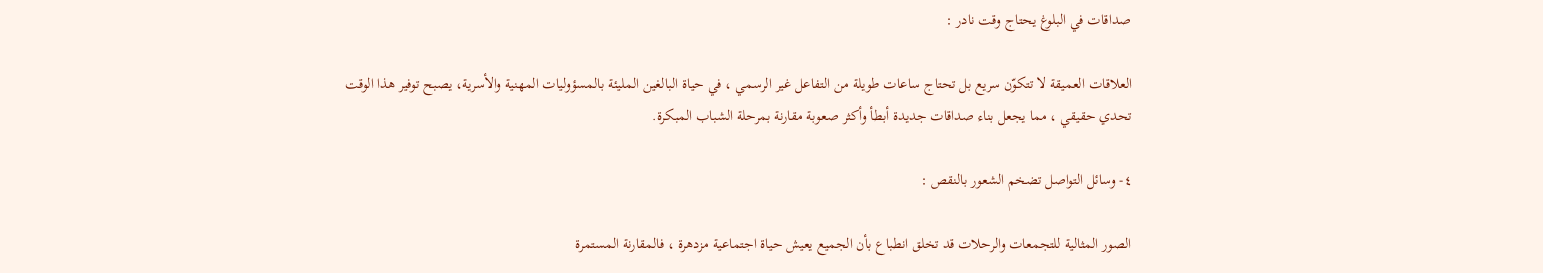صداقات في البلوغ يحتاج وقت نادر :

العلاقات العميقة لا تتكوّن سريع بل تحتاج ساعات طويلة من التفاعل غير الرسمي ، في حياة البالغين المليئة بالمسؤوليات المهنية والأسرية، يصبح توفير هذا الوقت تحدي حقيقي ، مما يجعل بناء صداقات جديدة أبطأ وأكثر صعوبة مقارنة بمرحلة الشباب المبكرة.

٤- وسائل التواصل تضخم الشعور بالنقص :

الصور المثالية للتجمعات والرحلات قد تخلق انطباع بأن الجميع يعيش حياة اجتماعية مزدهرة ، فالمقارنة المستمرة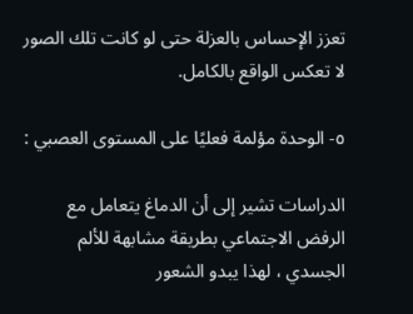تعزز الإحساس بالعزلة حتى لو كانت تلك الصور لا تعكس الواقع بالكامل.

٥- الوحدة مؤلمة فعليًا على المستوى العصبي :

الدراسات تشير إلى أن الدماغ يتعامل مع الرفض الاجتماعي بطريقة مشابهة للألم الجسدي ، لهذا يبدو الشعور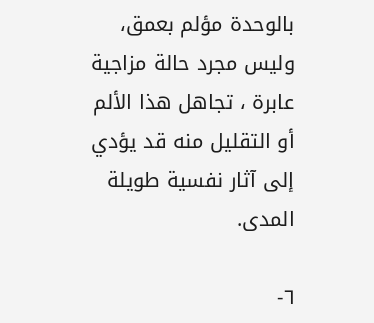بالوحدة مؤلم بعمق، وليس مجرد حالة مزاجية عابرة ، تجاهل هذا الألم أو التقليل منه قد يؤدي إلى آثار نفسية طويلة المدى.

٦-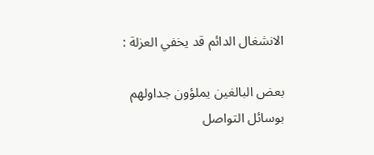الانشغال الدائم قد يخفي العزلة :

بعض البالغين يملؤون جداولهم بوسائل التواصل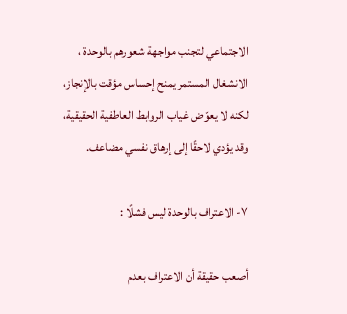الاجتماعي لتجنب مواجهة شعورهم بالوحدة ، الانشغال المستمر يمنح إحساس مؤقت بالإنجاز، لكنه لا يعوّض غياب الروابط العاطفية الحقيقية، وقد يؤدي لاحقًا إلى إرهاق نفسي مضاعف.

٧- الاعتراف بالوحدة ليس فشلًا :

أصعب حقيقة أن الاعتراف بعدم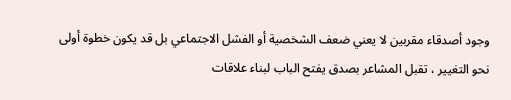وجود أصدقاء مقربين لا يعني ضعف الشخصية أو الفشل الاجتماعي بل قد يكون خطوة أولى نحو التغيير ، تقبل المشاعر بصدق يفتح الباب لبناء علاقات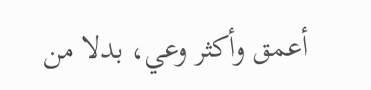أعمق وأكثر وعي، بدلا من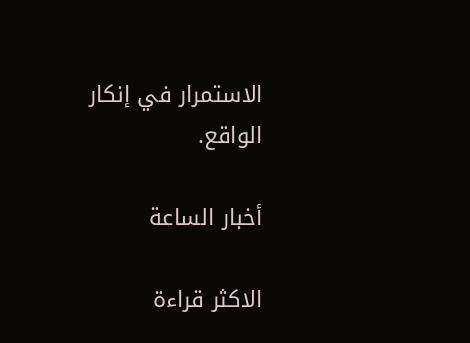الاستمرار في إنكار الواقع.

أخبار الساعة

الاكثر قراءة